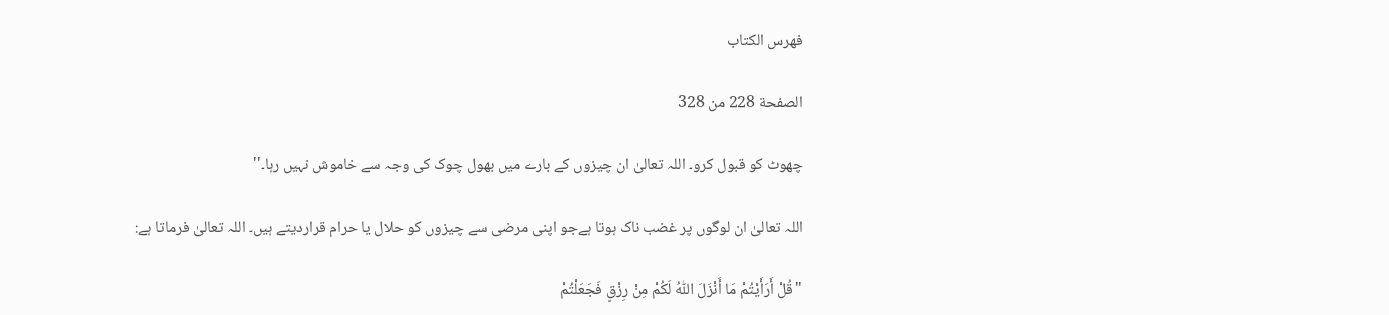فهرس الكتاب

الصفحة 228 من 328

چھوٹ کو قبول کرو۔ اللہ تعالیٰ ان چیزوں کے بارے میں بھول چوک کی وجہ سے خاموش نہیں رہا۔''

اللہ تعالیٰ ان لوگوں پر غضب ناک ہوتا ہےجو اپنی مرضی سے چیزوں کو حلال یا حرام قراردیتے ہیں۔ اللہ تعالیٰ فرماتا ہے:

"قُلْ أَرَأَيْتُمْ مَا أَنْزَلَ اللّٰهُ لَكُمْ مِنْ رِزْقٍ فَجَعَلْتُمْ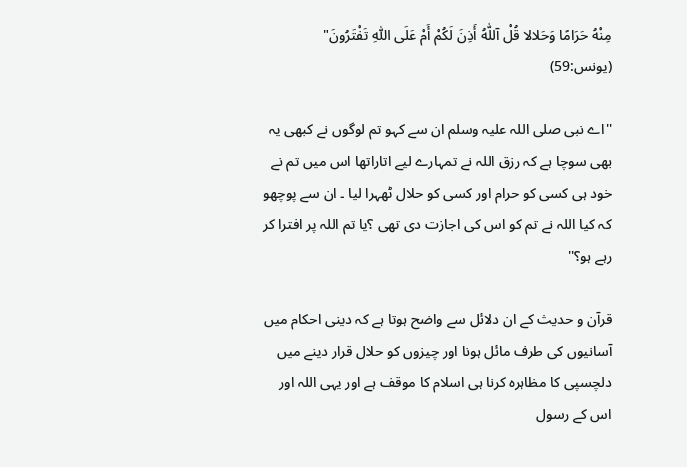مِنْهُ حَرَامًا وَحَلالا قُلْ آللّٰهُ أَذِنَ لَكُمْ أَمْ عَلَى اللّٰهِ تَفْتَرُونَ" (یونس:59)

''اے نبی صلی اللہ علیہ وسلم ان سے کہو تم لوگوں نے کبھی یہ بھی سوچا ہے کہ رزق اللہ نے تمہارے لیے اتاراتھا اس میں تم نے خود ہی کسی کو حرام اور کسی کو حلال ٹھہرا لیا ۔ ان سے پوچھو کہ کیا اللہ نے تم کو اس کی اجازت دی تھی ؟یا تم اللہ پر افترا کر رہے ہو؟''

قرآن و حدیث کے ان دلائل سے واضح ہوتا ہے کہ دینی احکام میں آسانیوں کی طرف مائل ہونا اور چیزوں کو حلال قرار دینے میں دلچسپی کا مظاہرہ کرنا ہی اسلام کا موقف ہے اور یہی اللہ اور اس کے رسول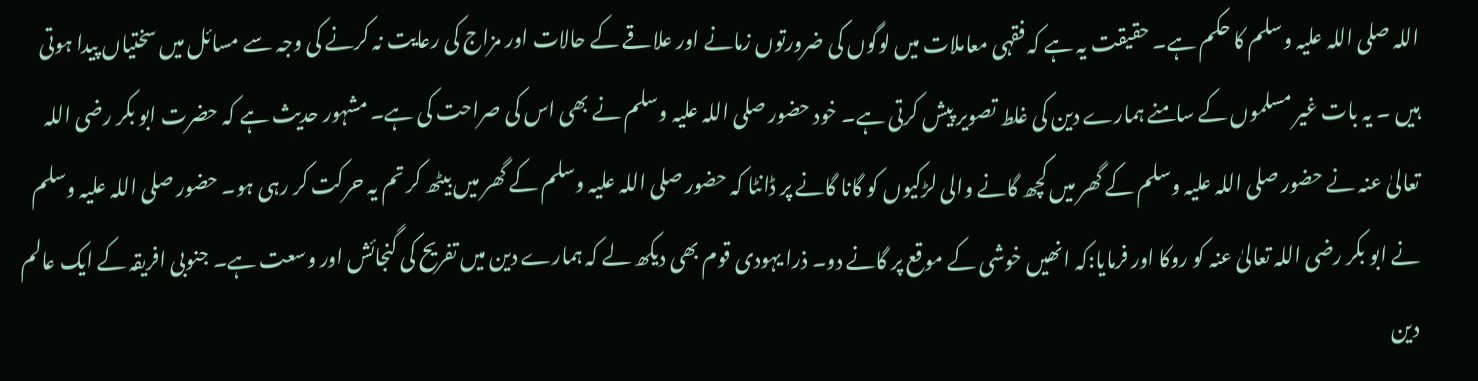اللہ صلی اللہ علیہ وسلم کا حکم ہے۔ حقیقت یہ ہے کہ فقہی معاملات میں لوگوں کی ضرورتوں زمانے اور علاقے کے حالات اور مزاج کی رعایت نہ کرنے کی وجہ سے مسائل میں سختیاں پیدا ہوتی ہیں ۔ یہ بات غیر مسلموں کے سامنے ہمارے دین کی غلط تصویر پیش کرتی ہے۔ خود حضور صلی اللہ علیہ وسلم نے بھی اس کی صراحت کی ہے۔ مشہور حدیث ہے کہ حضرت ابو بکر رضی اللہ تعالیٰ عنہ نے حضور صلی اللہ علیہ وسلم کے گھر میں کچھ گانے والی لڑکیوں کو گانا گانے پر ڈانٹا کہ حضور صلی اللہ علیہ وسلم کے گھر میں بیٹھ کر تم یہ حرکت کر رہی ہو۔ حضور صلی اللہ علیہ وسلم نے ابو بکر رضی اللہ تعالیٰ عنہ کو روکا اور فرمایا:کہ انھیں خوشی کے موقع پر گانے دو۔ ذرا یہودی قوم بھی دیکھ لے کہ ہمارے دین میں تفریح کی گنجائش اور وسعت ہے۔ جنوبی افریقہ کے ایک عالم دین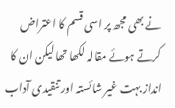نے بھی مجھ پر اسی قسم کا اعتراض کرتے ہوئے مقالہ لکھا تھا لیکن ان کا انداز بہت غیر شائستہ اور تنقیدی آداب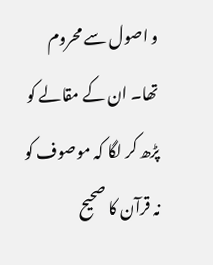و اصول سے محروم تھا۔ ان کے مقالے کو پڑھ کر لگا کہ موصوف کو نہ قرآن کا صحیح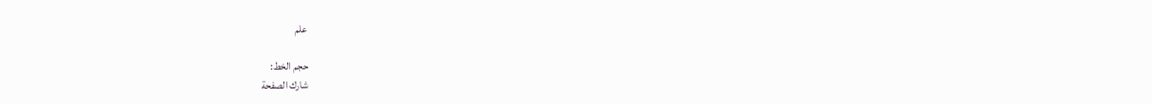علم

حجم الخط:
شارك الصفحة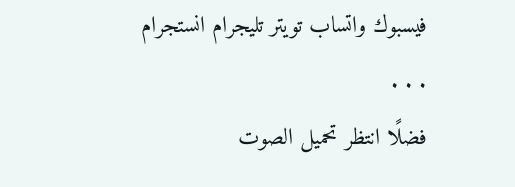فيسبوك واتساب تويتر تليجرام انستجرام
. . .
فضلًا انتظر تحميل الصوت